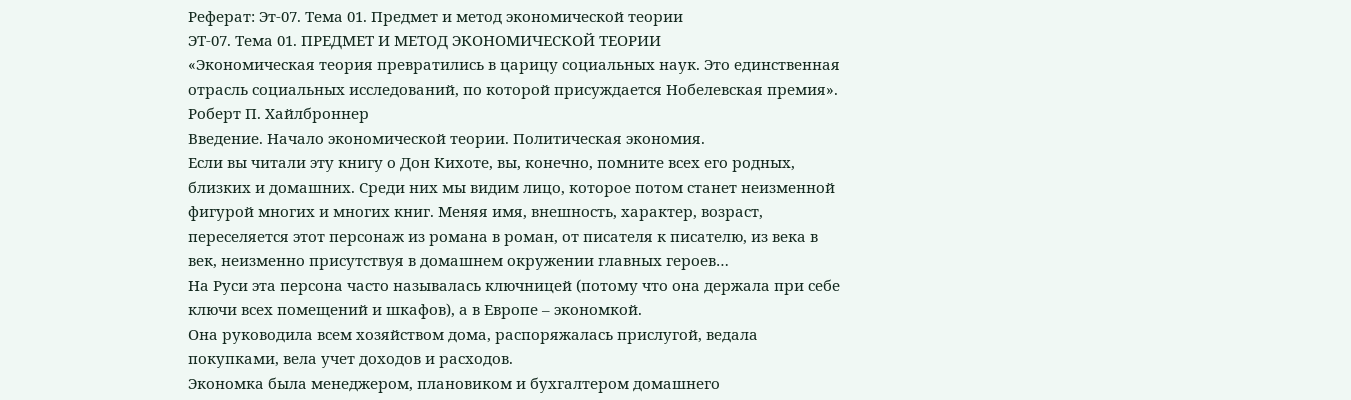Реферат: Эт-07. Тема 01. Предмет и метод экономической теории
ЭТ-07. Тема 01. ПРЕДМЕТ И МЕТОД ЭКОНОМИЧЕСКОЙ ТЕОРИИ
«Экономическая теория превратились в царицу социальных наук. Это единственная отрасль социальных исследований, по которой присуждается Нобелевская премия».
Роберт П. Хайлброннер
Введение. Начало экономической теории. Политическая экономия.
Если вы читали эту книгу о Дон Кихоте, вы, конечно, помните всех его родных, близких и домашних. Среди них мы видим лицо, которое потом станет неизменной фигурой многих и многих книг. Меняя имя, внешность, характер, возраст, переселяется этот персонаж из романа в роман, от писателя к писателю, из века в век, неизменно присутствуя в домашнем окружении главных героев…
На Руси эта персона часто называлась ключницей (потому что она держала при себе ключи всех помещений и шкафов), а в Европе – экономкой.
Она руководила всем хозяйством дома, распоряжалась прислугой, ведала покупками, вела учет доходов и расходов.
Экономка была менеджером, плановиком и бухгалтером домашнего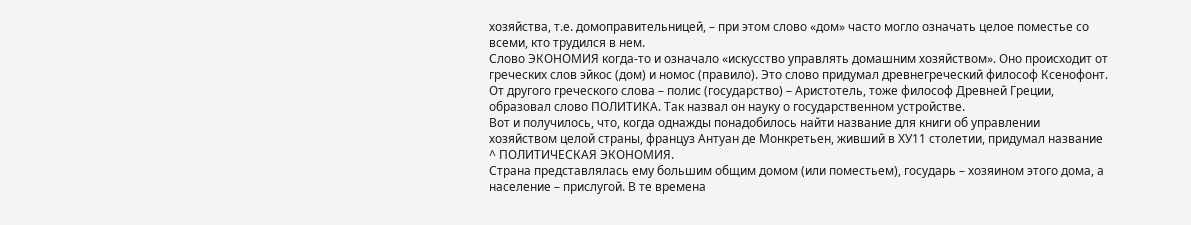хозяйства, т.е. домоправительницей, – при этом слово «дом» часто могло означать целое поместье со всеми, кто трудился в нем.
Слово ЭКОНОМИЯ когда-то и означало «искусство управлять домашним хозяйством». Оно происходит от греческих слов эйкос (дом) и номос (правило). Это слово придумал древнегреческий философ Ксенофонт.
От другого греческого слова – полис (государство) – Аристотель, тоже философ Древней Греции, образовал слово ПОЛИТИКА. Так назвал он науку о государственном устройстве.
Вот и получилось, что, когда однажды понадобилось найти название для книги об управлении хозяйством целой страны, француз Антуан де Монкретьен, живший в ХУ11 столетии, придумал название ^ ПОЛИТИЧЕСКАЯ ЭКОНОМИЯ.
Страна представлялась ему большим общим домом (или поместьем), государь – хозяином этого дома, а население – прислугой. В те времена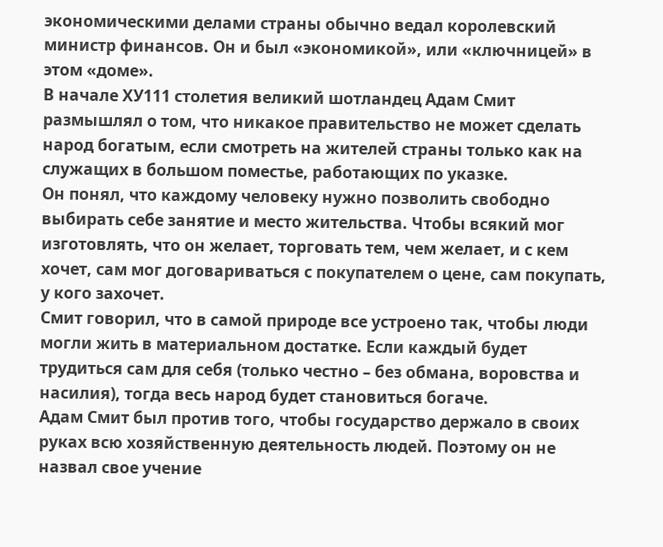экономическими делами страны обычно ведал королевский министр финансов. Он и был «экономикой», или «ключницей» в этом «доме».
В начале ХУ111 столетия великий шотландец Адам Смит размышлял о том, что никакое правительство не может сделать народ богатым, если смотреть на жителей страны только как на служащих в большом поместье, работающих по указке.
Он понял, что каждому человеку нужно позволить свободно выбирать себе занятие и место жительства. Чтобы всякий мог изготовлять, что он желает, торговать тем, чем желает, и с кем хочет, сам мог договариваться с покупателем о цене, сам покупать, у кого захочет.
Смит говорил, что в самой природе все устроено так, чтобы люди могли жить в материальном достатке. Если каждый будет трудиться сам для себя (только честно – без обмана, воровства и насилия), тогда весь народ будет становиться богаче.
Адам Смит был против того, чтобы государство держало в своих руках всю хозяйственную деятельность людей. Поэтому он не назвал свое учение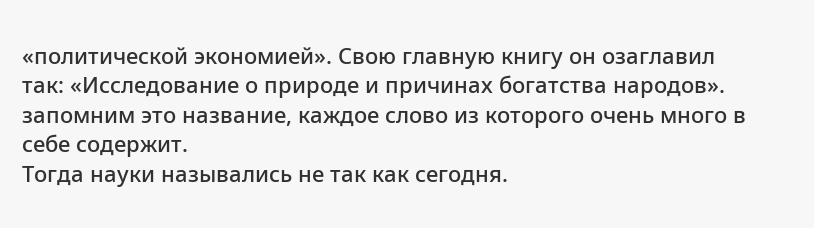«политической экономией». Свою главную книгу он озаглавил так: «Исследование о природе и причинах богатства народов». запомним это название, каждое слово из которого очень много в себе содержит.
Тогда науки назывались не так как сегодня.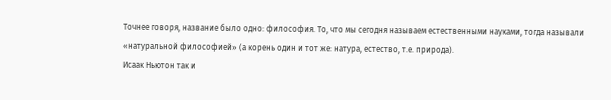Точнее говоря, название было одно: философия. То, что мы сегодня называем естественными науками, тогда называли «натуральной философией» (а корень один и тот же: натура, естество, т.е. природа).
Исаак Ньютон так и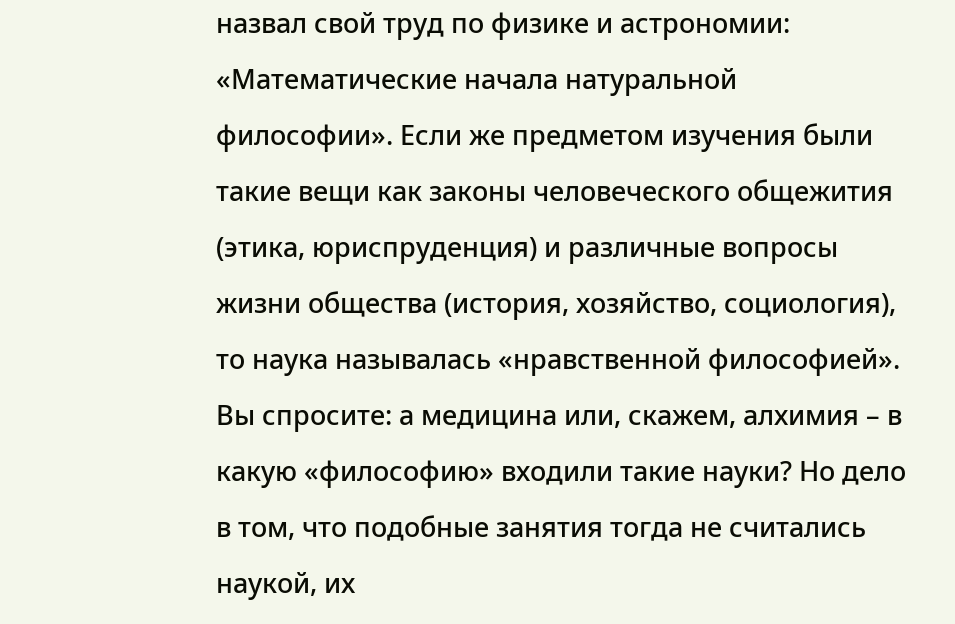назвал свой труд по физике и астрономии: «Математические начала натуральной философии». Если же предметом изучения были такие вещи как законы человеческого общежития (этика, юриспруденция) и различные вопросы жизни общества (история, хозяйство, социология), то наука называлась «нравственной философией».
Вы спросите: а медицина или, скажем, алхимия – в какую «философию» входили такие науки? Но дело в том, что подобные занятия тогда не считались наукой, их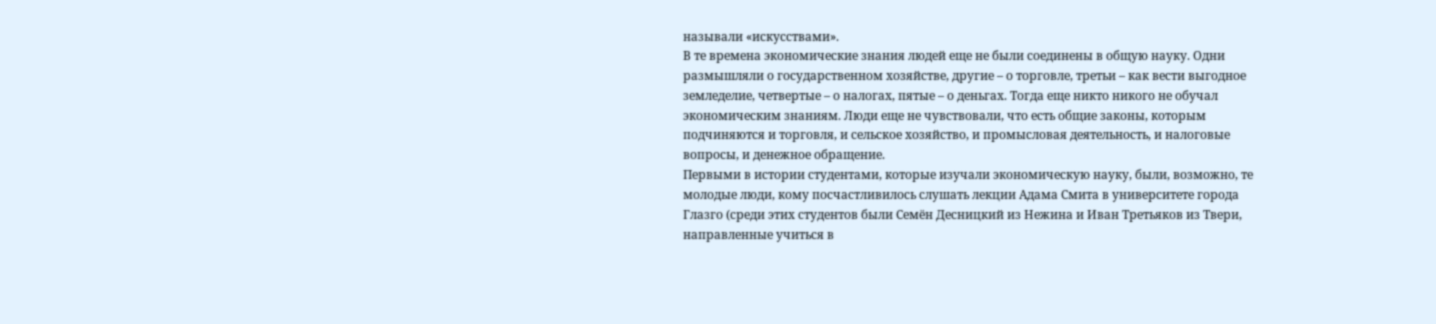называли «искусствами».
В те времена экономические знания людей еще не были соединены в общую науку. Одни размышляли о государственном хозяйстве, другие – о торговле, третьи – как вести выгодное земледелие, четвертые – о налогах, пятые – о деньгах. Тогда еще никто никого не обучал экономическим знаниям. Люди еще не чувствовали, что есть общие законы, которым подчиняются и торговля, и сельское хозяйство, и промысловая деятельность, и налоговые вопросы, и денежное обращение.
Первыми в истории студентами, которые изучали экономическую науку, были, возможно, те молодые люди, кому посчастливилось слушать лекции Адама Смита в университете города Глазго (среди этих студентов были Семён Десницкий из Нежина и Иван Третьяков из Твери, направленные учиться в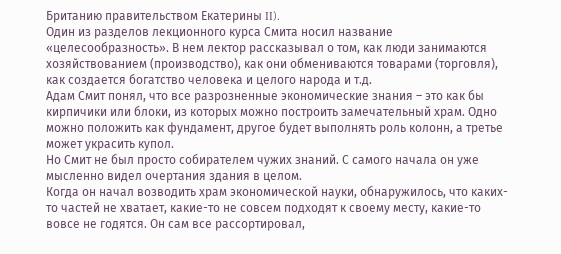Британию правительством Екатерины II).
Один из разделов лекционного курса Смита носил название «целесообразность». В нем лектор рассказывал о том, как люди занимаются хозяйствованием (производство), как они обмениваются товарами (торговля), как создается богатство человека и целого народа и т.д.
Адам Смит понял, что все разрозненные экономические знания – это как бы кирпичики или блоки, из которых можно построить замечательный храм. Одно можно положить как фундамент, другое будет выполнять роль колонн, а третье может украсить купол.
Но Смит не был просто собирателем чужих знаний. С самого начала он уже мысленно видел очертания здания в целом.
Когда он начал возводить храм экономической науки, обнаружилось, что каких-то частей не хватает, какие-то не совсем подходят к своему месту, какие-то вовсе не годятся. Он сам все рассортировал,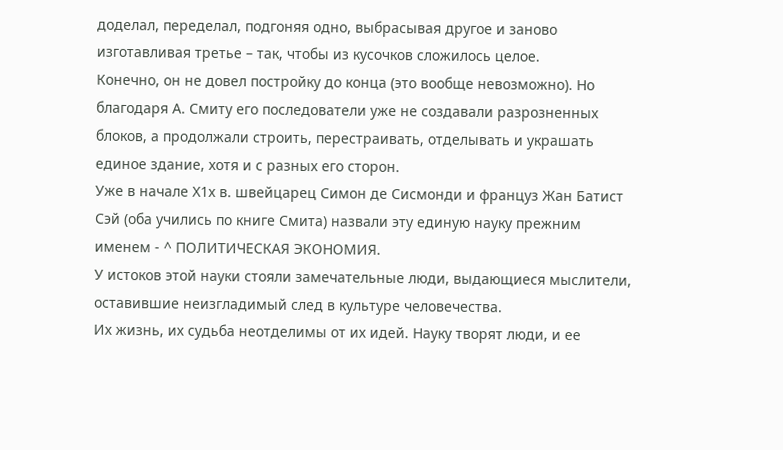доделал, переделал, подгоняя одно, выбрасывая другое и заново изготавливая третье – так, чтобы из кусочков сложилось целое.
Конечно, он не довел постройку до конца (это вообще невозможно). Но благодаря А. Смиту его последователи уже не создавали разрозненных блоков, а продолжали строить, перестраивать, отделывать и украшать единое здание, хотя и с разных его сторон.
Уже в начале Х1х в. швейцарец Симон де Сисмонди и француз Жан Батист Сэй (оба учились по книге Смита) назвали эту единую науку прежним именем - ^ ПОЛИТИЧЕСКАЯ ЭКОНОМИЯ.
У истоков этой науки стояли замечательные люди, выдающиеся мыслители, оставившие неизгладимый след в культуре человечества.
Их жизнь, их судьба неотделимы от их идей. Науку творят люди, и ее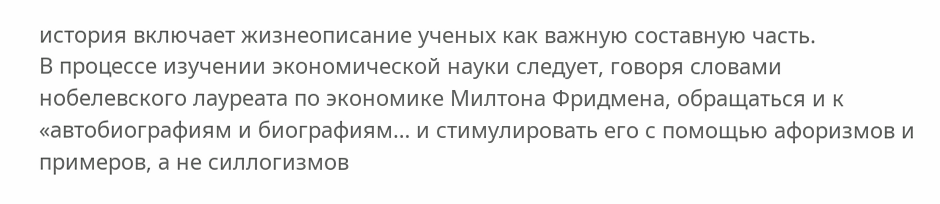история включает жизнеописание ученых как важную составную часть.
В процессе изучении экономической науки следует, говоря словами нобелевского лауреата по экономике Милтона Фридмена, обращаться и к «автобиографиям и биографиям… и стимулировать его с помощью афоризмов и примеров, а не силлогизмов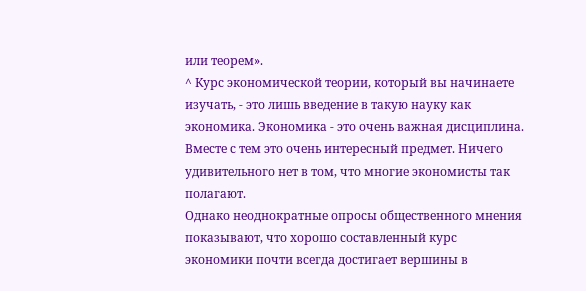или теорем».
^ Курс экономической теории, который вы начинаете изучать, - это лишь введение в такую науку как экономика. Экономика - это очень важная дисциплина. Вместе с тем это очень интересный предмет. Ничего удивительного нет в том, что многие экономисты так полагают.
Однако неоднократные опросы общественного мнения показывают, что хорошо составленный курс экономики почти всегда достигает вершины в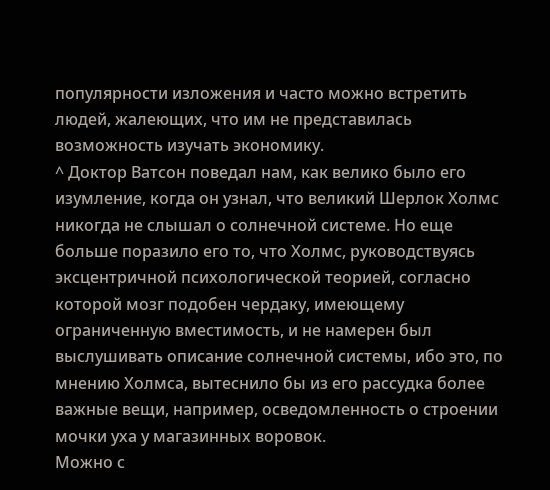популярности изложения и часто можно встретить людей, жалеющих, что им не представилась возможность изучать экономику.
^ Доктор Ватсон поведал нам, как велико было его изумление, когда он узнал, что великий Шерлок Холмс никогда не слышал о солнечной системе. Но еще больше поразило его то, что Холмс, руководствуясь эксцентричной психологической теорией, согласно которой мозг подобен чердаку, имеющему ограниченную вместимость, и не намерен был выслушивать описание солнечной системы, ибо это, по мнению Холмса, вытеснило бы из его рассудка более важные вещи, например, осведомленность о строении мочки уха у магазинных воровок.
Можно с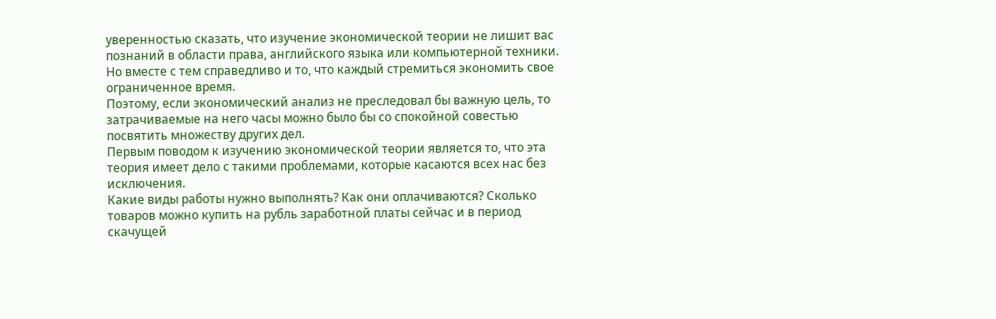уверенностью сказать, что изучение экономической теории не лишит вас познаний в области права, английского языка или компьютерной техники.
Но вместе с тем справедливо и то, что каждый стремиться экономить свое ограниченное время.
Поэтому, если экономический анализ не преследовал бы важную цель, то затрачиваемые на него часы можно было бы со спокойной совестью посвятить множеству других дел.
Первым поводом к изучению экономической теории является то, что эта теория имеет дело с такими проблемами, которые касаются всех нас без исключения.
Какие виды работы нужно выполнять? Как они оплачиваются? Сколько товаров можно купить на рубль заработной платы сейчас и в период скачущей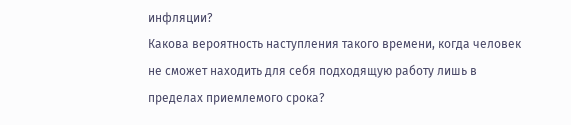инфляции?
Какова вероятность наступления такого времени, когда человек не сможет находить для себя подходящую работу лишь в пределах приемлемого срока?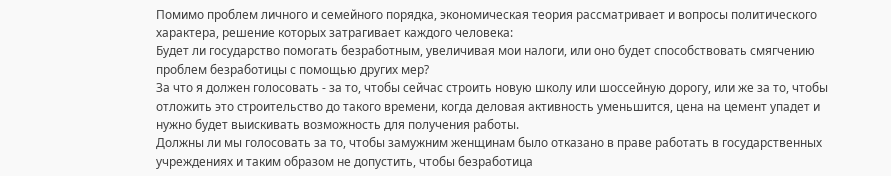Помимо проблем личного и семейного порядка, экономическая теория рассматривает и вопросы политического характера, решение которых затрагивает каждого человека:
Будет ли государство помогать безработным, увеличивая мои налоги, или оно будет способствовать смягчению проблем безработицы с помощью других мер?
За что я должен голосовать - за то, чтобы сейчас строить новую школу или шоссейную дорогу, или же за то, чтобы отложить это строительство до такого времени, когда деловая активность уменьшится, цена на цемент упадет и нужно будет выискивать возможность для получения работы.
Должны ли мы голосовать за то, чтобы замужним женщинам было отказано в праве работать в государственных учреждениях и таким образом не допустить, чтобы безработица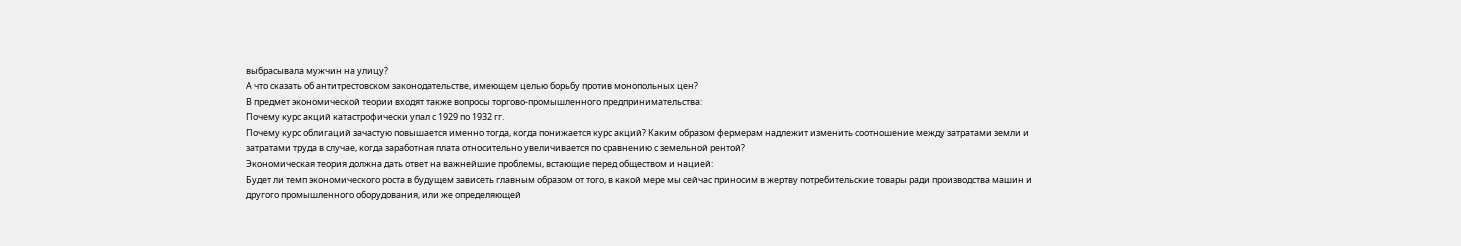выбрасывала мужчин на улицу?
А что сказать об антитрестовском законодательстве, имеющем целью борьбу против монопольных цен?
В предмет экономической теории входят также вопросы торгово-промышленного предпринимательства:
Почему курс акций катастрофически упал с 1929 по 1932 гг.
Почему курс облигаций зачастую повышается именно тогда, когда понижается курс акций? Каким образом фермерам надлежит изменить соотношение между затратами земли и затратами труда в случае, когда заработная плата относительно увеличивается по сравнению с земельной рентой?
Экономическая теория должна дать ответ на важнейшие проблемы, встающие перед обществом и нацией:
Будет ли темп экономического роста в будущем зависеть главным образом от того, в какой мере мы сейчас приносим в жертву потребительские товары ради производства машин и другого промышленного оборудования, или же определяющей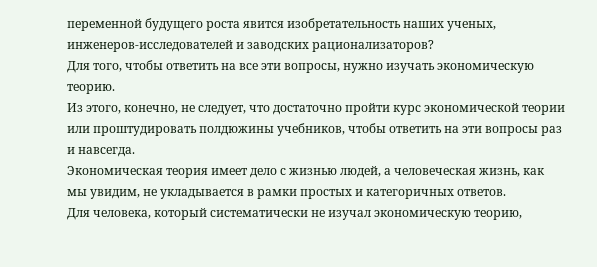переменной будущего роста явится изобретательность наших ученых, инженеров-исследователей и заводских рационализаторов?
Для того, чтобы ответить на все эти вопросы, нужно изучать экономическую теорию.
Из этого, конечно, не следует, что достаточно пройти курс экономической теории или проштудировать полдюжины учебников, чтобы ответить на эти вопросы раз и навсегда.
Экономическая теория имеет дело с жизнью людей, а человеческая жизнь, как мы увидим, не укладывается в рамки простых и категоричных ответов.
Для человека, который систематически не изучал экономическую теорию,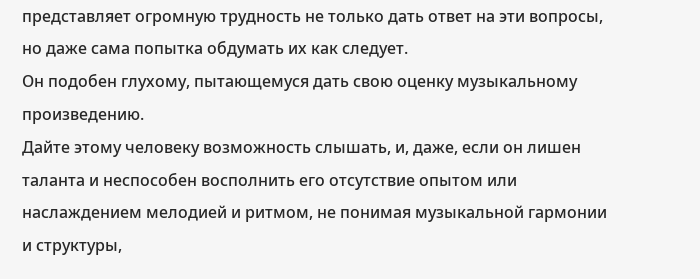представляет огромную трудность не только дать ответ на эти вопросы, но даже сама попытка обдумать их как следует.
Он подобен глухому, пытающемуся дать свою оценку музыкальному произведению.
Дайте этому человеку возможность слышать, и, даже, если он лишен таланта и неспособен восполнить его отсутствие опытом или наслаждением мелодией и ритмом, не понимая музыкальной гармонии и структуры,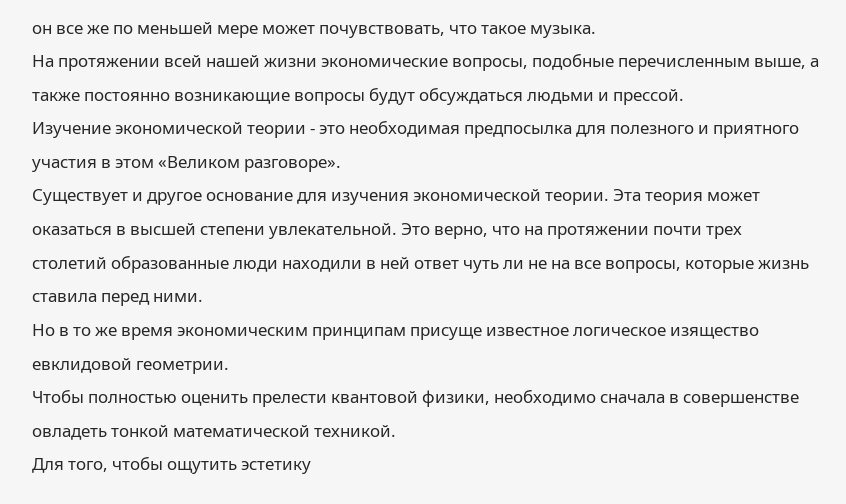он все же по меньшей мере может почувствовать, что такое музыка.
На протяжении всей нашей жизни экономические вопросы, подобные перечисленным выше, а также постоянно возникающие вопросы будут обсуждаться людьми и прессой.
Изучение экономической теории - это необходимая предпосылка для полезного и приятного участия в этом «Великом разговоре».
Существует и другое основание для изучения экономической теории. Эта теория может оказаться в высшей степени увлекательной. Это верно, что на протяжении почти трех столетий образованные люди находили в ней ответ чуть ли не на все вопросы, которые жизнь ставила перед ними.
Но в то же время экономическим принципам присуще известное логическое изящество евклидовой геометрии.
Чтобы полностью оценить прелести квантовой физики, необходимо сначала в совершенстве овладеть тонкой математической техникой.
Для того, чтобы ощутить эстетику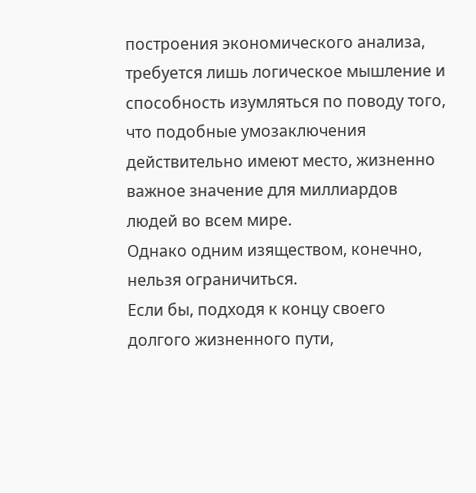построения экономического анализа, требуется лишь логическое мышление и способность изумляться по поводу того, что подобные умозаключения действительно имеют место, жизненно важное значение для миллиардов людей во всем мире.
Однако одним изяществом, конечно, нельзя ограничиться.
Если бы, подходя к концу своего долгого жизненного пути,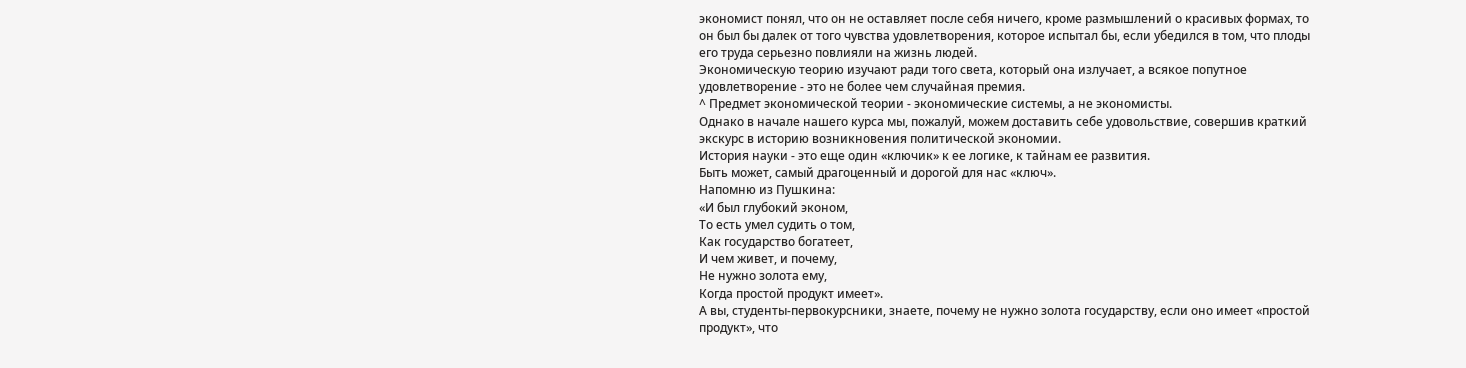экономист понял, что он не оставляет после себя ничего, кроме размышлений о красивых формах, то он был бы далек от того чувства удовлетворения, которое испытал бы, если убедился в том, что плоды его труда серьезно повлияли на жизнь людей.
Экономическую теорию изучают ради того света, который она излучает, а всякое попутное удовлетворение - это не более чем случайная премия.
^ Предмет экономической теории - экономические системы, а не экономисты.
Однако в начале нашего курса мы, пожалуй, можем доставить себе удовольствие, совершив краткий экскурс в историю возникновения политической экономии.
История науки - это еще один «ключик» к ее логике, к тайнам ее развития.
Быть может, самый драгоценный и дорогой для нас «ключ».
Напомню из Пушкина:
«И был глубокий эконом,
То есть умел судить о том,
Как государство богатеет,
И чем живет, и почему,
Не нужно золота ему,
Когда простой продукт имеет».
А вы, студенты-первокурсники, знаете, почему не нужно золота государству, если оно имеет «простой продукт», что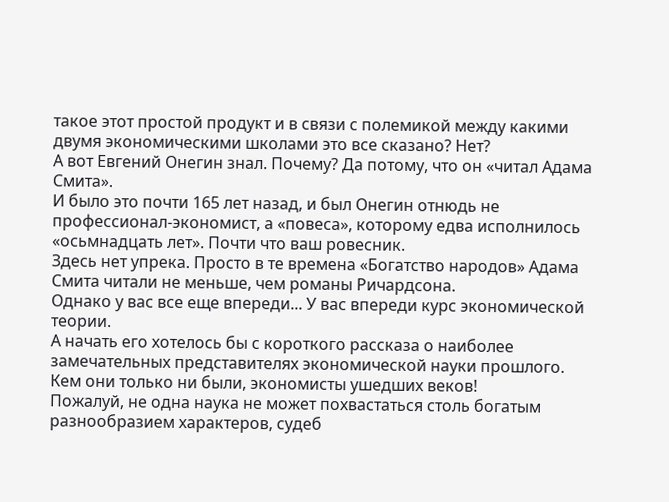такое этот простой продукт и в связи с полемикой между какими двумя экономическими школами это все сказано? Нет?
А вот Евгений Онегин знал. Почему? Да потому, что он «читал Адама Смита».
И было это почти 165 лет назад, и был Онегин отнюдь не профессионал-экономист, а «повеса», которому едва исполнилось «осьмнадцать лет». Почти что ваш ровесник.
Здесь нет упрека. Просто в те времена «Богатство народов» Адама Смита читали не меньше, чем романы Ричардсона.
Однако у вас все еще впереди... У вас впереди курс экономической теории.
А начать его хотелось бы с короткого рассказа о наиболее замечательных представителях экономической науки прошлого.
Кем они только ни были, экономисты ушедших веков!
Пожалуй, не одна наука не может похвастаться столь богатым разнообразием характеров, судеб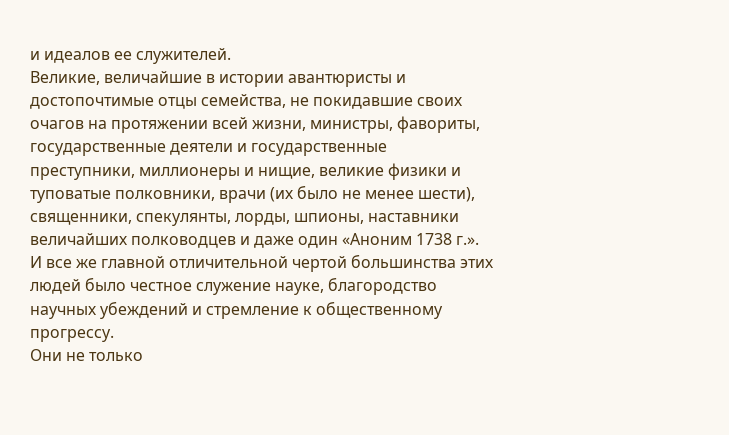и идеалов ее служителей.
Великие, величайшие в истории авантюристы и достопочтимые отцы семейства, не покидавшие своих очагов на протяжении всей жизни, министры, фавориты, государственные деятели и государственные преступники, миллионеры и нищие, великие физики и туповатые полковники, врачи (их было не менее шести), священники, спекулянты, лорды, шпионы, наставники величайших полководцев и даже один «Аноним 1738 г.».
И все же главной отличительной чертой большинства этих людей было честное служение науке, благородство научных убеждений и стремление к общественному прогрессу.
Они не только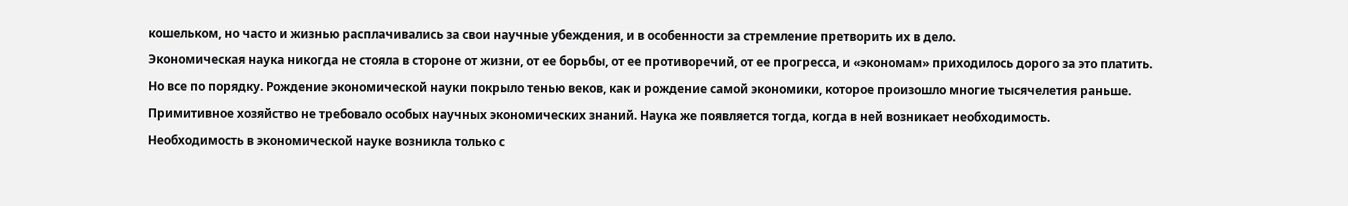кошельком, но часто и жизнью расплачивались за свои научные убеждения, и в особенности за стремление претворить их в дело.
Экономическая наука никогда не стояла в стороне от жизни, от ее борьбы, от ее противоречий, от ее прогресса, и «экономам» приходилось дорого за это платить.
Но все по порядку. Рождение экономической науки покрыло тенью веков, как и рождение самой экономики, которое произошло многие тысячелетия раньше.
Примитивное хозяйство не требовало особых научных экономических знаний. Наука же появляется тогда, когда в ней возникает необходимость.
Необходимость в экономической науке возникла только с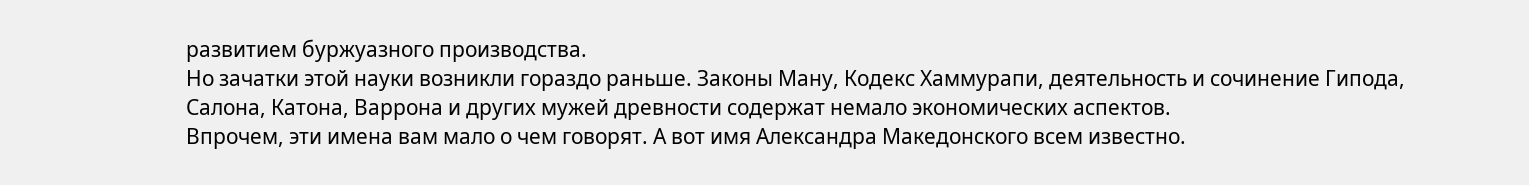развитием буржуазного производства.
Но зачатки этой науки возникли гораздо раньше. Законы Ману, Кодекс Хаммурапи, деятельность и сочинение Гипода, Салона, Катона, Варрона и других мужей древности содержат немало экономических аспектов.
Впрочем, эти имена вам мало о чем говорят. А вот имя Александра Македонского всем известно.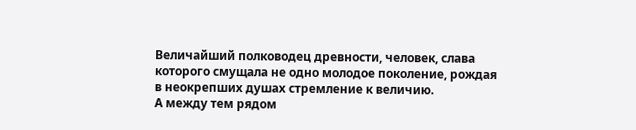Величайший полководец древности, человек, слава которого смущала не одно молодое поколение, рождая в неокрепших душах стремление к величию.
А между тем рядом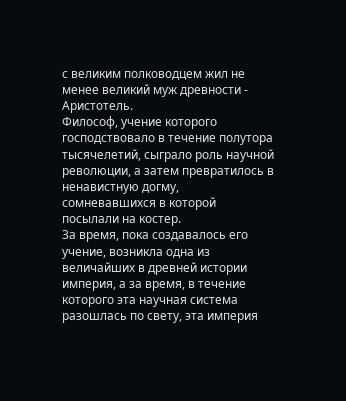с великим полководцем жил не менее великий муж древности - Аристотель.
Философ, учение которого господствовало в течение полутора тысячелетий, сыграло роль научной революции, а затем превратилось в ненавистную догму, сомневавшихся в которой посылали на костер.
За время, пока создавалось его учение, возникла одна из величайших в древней истории империя, а за время, в течение которого эта научная система разошлась по свету, эта империя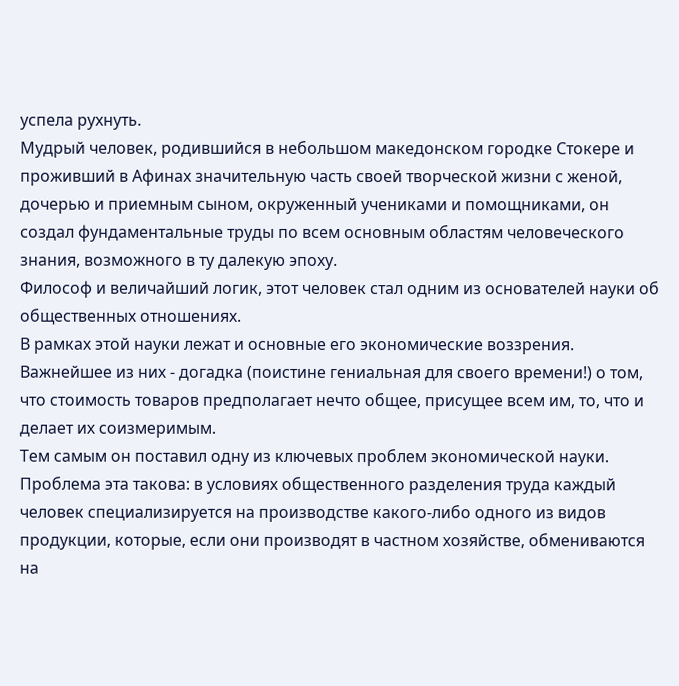успела рухнуть.
Мудрый человек, родившийся в небольшом македонском городке Стокере и проживший в Афинах значительную часть своей творческой жизни с женой, дочерью и приемным сыном, окруженный учениками и помощниками, он создал фундаментальные труды по всем основным областям человеческого знания, возможного в ту далекую эпоху.
Философ и величайший логик, этот человек стал одним из основателей науки об общественных отношениях.
В рамках этой науки лежат и основные его экономические воззрения. Важнейшее из них - догадка (поистине гениальная для своего времени!) о том, что стоимость товаров предполагает нечто общее, присущее всем им, то, что и делает их соизмеримым.
Тем самым он поставил одну из ключевых проблем экономической науки.
Проблема эта такова: в условиях общественного разделения труда каждый человек специализируется на производстве какого-либо одного из видов продукции, которые, если они производят в частном хозяйстве, обмениваются на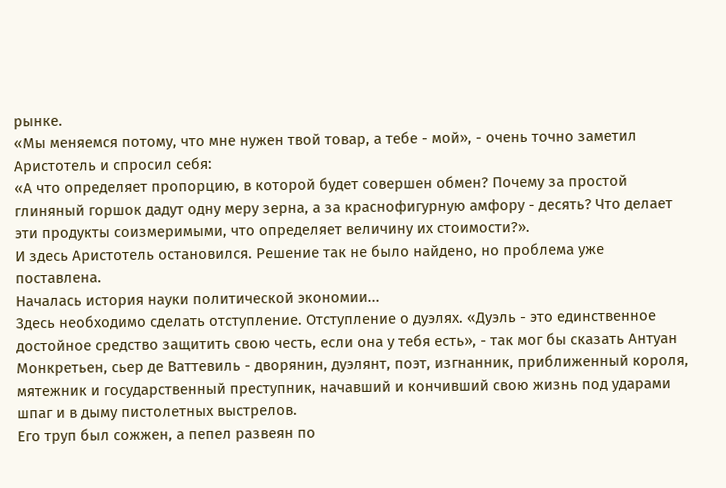рынке.
«Мы меняемся потому, что мне нужен твой товар, а тебе - мой», - очень точно заметил Аристотель и спросил себя:
«А что определяет пропорцию, в которой будет совершен обмен? Почему за простой глиняный горшок дадут одну меру зерна, а за краснофигурную амфору - десять? Что делает эти продукты соизмеримыми, что определяет величину их стоимости?».
И здесь Аристотель остановился. Решение так не было найдено, но проблема уже поставлена.
Началась история науки политической экономии...
Здесь необходимо сделать отступление. Отступление о дуэлях. «Дуэль - это единственное достойное средство защитить свою честь, если она у тебя есть», - так мог бы сказать Антуан Монкретьен, сьер де Ваттевиль - дворянин, дуэлянт, поэт, изгнанник, приближенный короля, мятежник и государственный преступник, начавший и кончивший свою жизнь под ударами шпаг и в дыму пистолетных выстрелов.
Его труп был сожжен, а пепел развеян по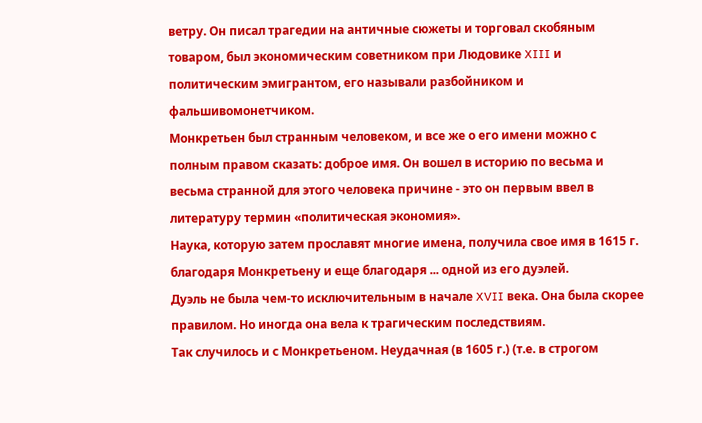ветру. Он писал трагедии на античные сюжеты и торговал скобяным товаром, был экономическим советником при Людовике XIII и политическим эмигрантом, его называли разбойником и фальшивомонетчиком.
Монкретьен был странным человеком, и все же о его имени можно с полным правом сказать: доброе имя. Он вошел в историю по весьма и весьма странной для этого человека причине - это он первым ввел в литературу термин «политическая экономия».
Наука, которую затем прославят многие имена, получила свое имя в 1615 г. благодаря Монкретьену и еще благодаря ... одной из его дуэлей.
Дуэль не была чем-то исключительным в начале XVII века. Она была скорее правилом. Но иногда она вела к трагическим последствиям.
Так случилось и с Монкретьеном. Неудачная (в 1605 г.) (т.е. в строгом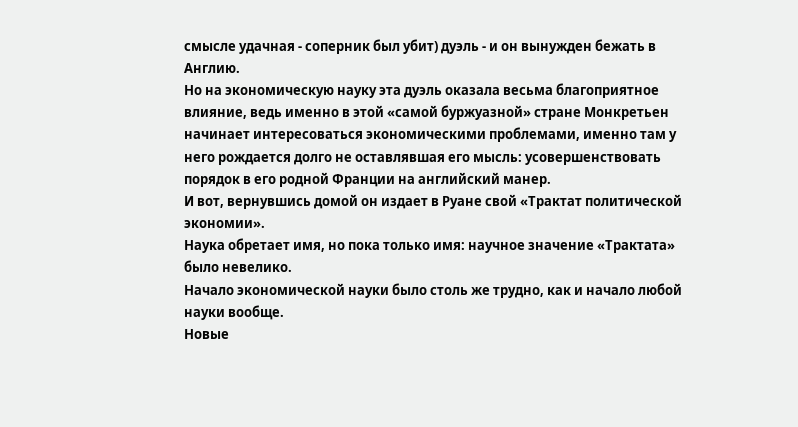смысле удачная - соперник был убит) дуэль - и он вынужден бежать в Англию.
Но на экономическую науку эта дуэль оказала весьма благоприятное влияние, ведь именно в этой «самой буржуазной» стране Монкретьен начинает интересоваться экономическими проблемами, именно там у него рождается долго не оставлявшая его мысль: усовершенствовать порядок в его родной Франции на английский манер.
И вот, вернувшись домой он издает в Руане свой «Трактат политической экономии».
Наука обретает имя, но пока только имя: научное значение «Трактата» было невелико.
Начало экономической науки было столь же трудно, как и начало любой науки вообще.
Новые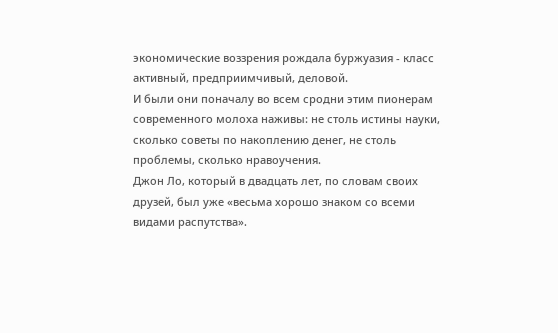экономические воззрения рождала буржуазия - класс активный, предприимчивый, деловой.
И были они поначалу во всем сродни этим пионерам современного молоха наживы: не столь истины науки, сколько советы по накоплению денег, не столь проблемы, сколько нравоучения.
Джон Ло, который в двадцать лет, по словам своих друзей, был уже «весьма хорошо знаком со всеми видами распутства».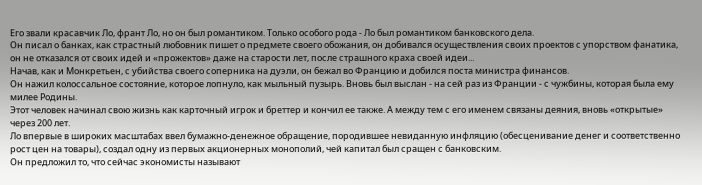Его звали красавчик Ло, франт Ло, но он был романтиком. Только особого рода - Ло был романтиком банковского дела.
Он писал о банках, как страстный любовник пишет о предмете своего обожания, он добивался осуществления своих проектов с упорством фанатика, он не отказался от своих идей и «прожектов» даже на старости лет, после страшного краха своей идеи...
Начав, как и Монкретьен, с убийства своего соперника на дуэли, он бежал во Францию и добился поста министра финансов.
Он нажил колоссальное состояние, которое лопнуло, как мыльный пузырь. Вновь был выслан - на сей раз из Франции - с чужбины, которая была ему милее Родины.
Этот человек начинал свою жизнь как карточный игрок и бреттер и кончил ее также. А между тем с его именем связаны деяния, вновь «открытые» через 200 лет.
Ло впервые в широких масштабах ввел бумажно-денежное обращение, породившее невиданную инфляцию (обесценивание денег и соответственно рост цен на товары), создал одну из первых акционерных монополий, чей капитал был сращен с банковским.
Он предложил то, что сейчас экономисты называют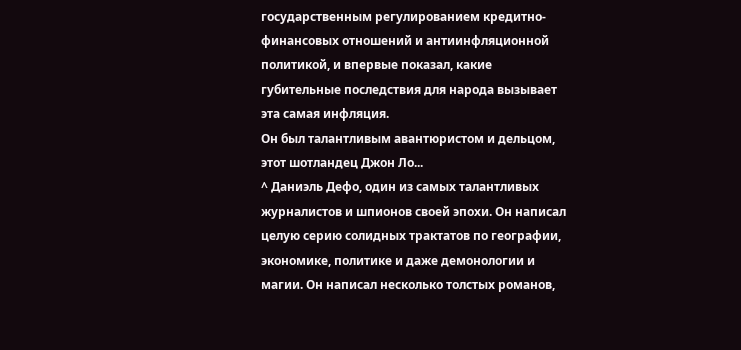государственным регулированием кредитно-финансовых отношений и антиинфляционной политикой, и впервые показал, какие губительные последствия для народа вызывает эта самая инфляция.
Он был талантливым авантюристом и дельцом, этот шотландец Джон Ло...
^ Даниэль Дефо, один из самых талантливых журналистов и шпионов своей эпохи. Он написал целую серию солидных трактатов по географии, экономике, политике и даже демонологии и магии. Он написал несколько толстых романов,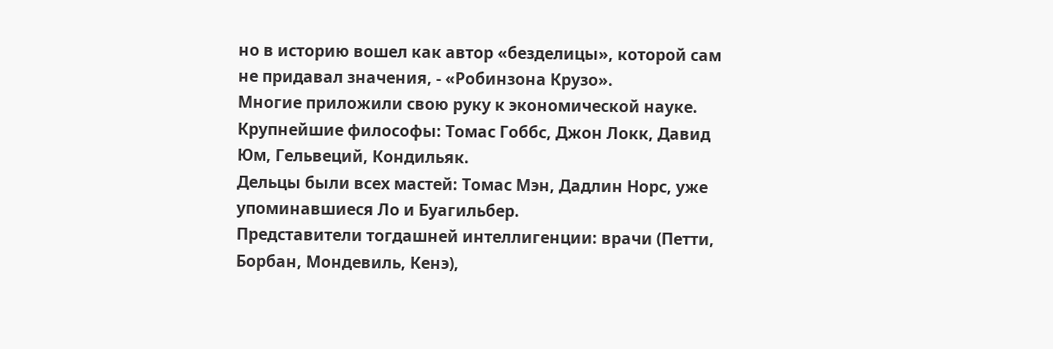но в историю вошел как автор «безделицы», которой сам не придавал значения, - «Робинзона Крузо».
Многие приложили свою руку к экономической науке. Крупнейшие философы: Томас Гоббс, Джон Локк, Давид Юм, Гельвеций, Кондильяк.
Дельцы были всех мастей: Томас Мэн, Дадлин Норс, уже упоминавшиеся Ло и Буагильбер.
Представители тогдашней интеллигенции: врачи (Петти, Борбан, Мондевиль, Кенэ),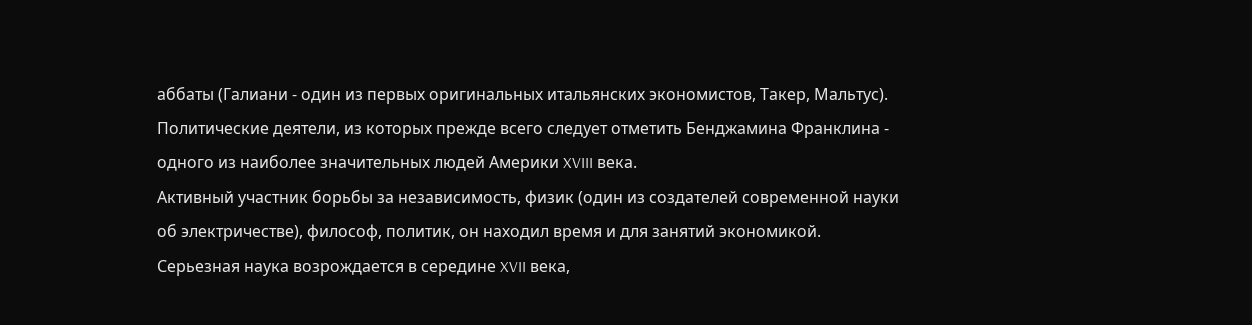аббаты (Галиани - один из первых оригинальных итальянских экономистов, Такер, Мальтус).
Политические деятели, из которых прежде всего следует отметить Бенджамина Франклина - одного из наиболее значительных людей Америки XVIII века.
Активный участник борьбы за независимость, физик (один из создателей современной науки об электричестве), философ, политик, он находил время и для занятий экономикой.
Серьезная наука возрождается в середине XVII века,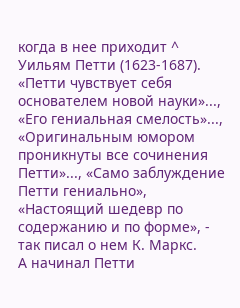когда в нее приходит ^ Уильям Петти (1623-1687). «Петти чувствует себя основателем новой науки»..., «Его гениальная смелость»..., «Оригинальным юмором проникнуты все сочинения Петти»..., «Само заблуждение Петти гениально», «Настоящий шедевр по содержанию и по форме», - так писал о нем К. Маркс.
А начинал Петти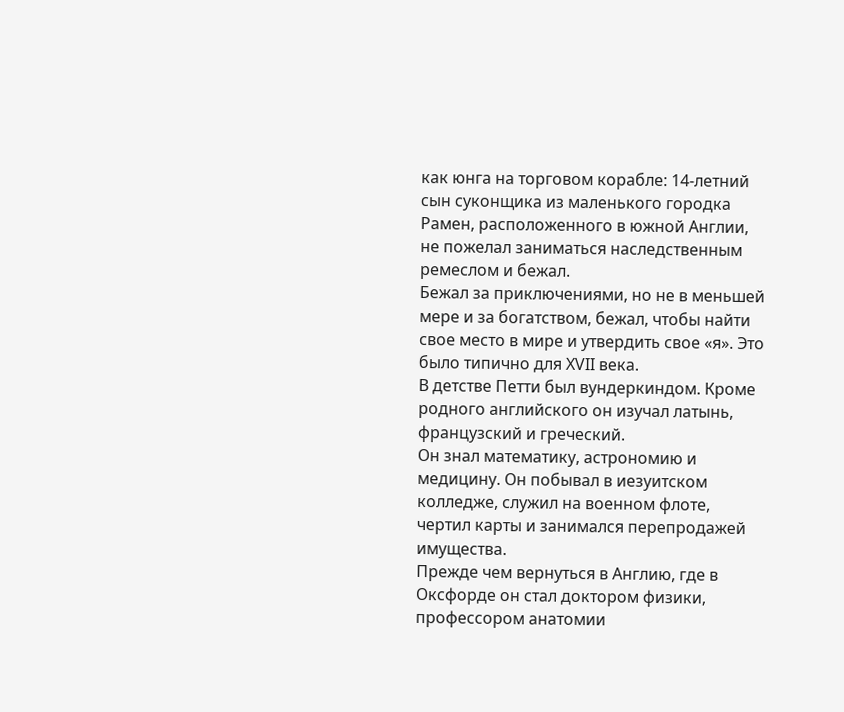как юнга на торговом корабле: 14-летний сын суконщика из маленького городка Рамен, расположенного в южной Англии, не пожелал заниматься наследственным ремеслом и бежал.
Бежал за приключениями, но не в меньшей мере и за богатством, бежал, чтобы найти свое место в мире и утвердить свое «я». Это было типично для XVII века.
В детстве Петти был вундеркиндом. Кроме родного английского он изучал латынь, французский и греческий.
Он знал математику, астрономию и медицину. Он побывал в иезуитском колледже, служил на военном флоте, чертил карты и занимался перепродажей имущества.
Прежде чем вернуться в Англию, где в Оксфорде он стал доктором физики, профессором анатомии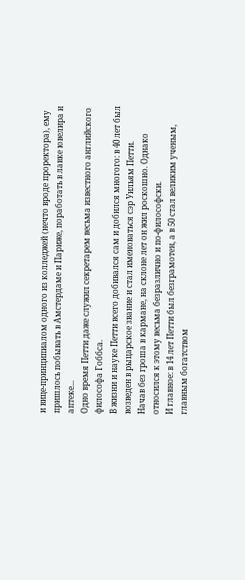и вице-принципиалом одного из колледжей (нечто вроде проректора), ему пришлось побывать в Амстердаме и Париже, поработать в лавке ювелира и аптеке...
Одно время Петти даже служил секретарем весьма известного английского философа Гоббса.
В жизни и науке Петти всего добивался сам и добился многого: в 40 лет был возведен в рыцарское звание и стал именоваться сэр Уильям Петти.
Начав без гроша в кармане, на склоне лет он жил роскошно. Однако относился к этому весьма безразлично и по-философски.
И главное: в 14 лет Петти был безграмотен, а в 50 стал великим ученым, главным богатством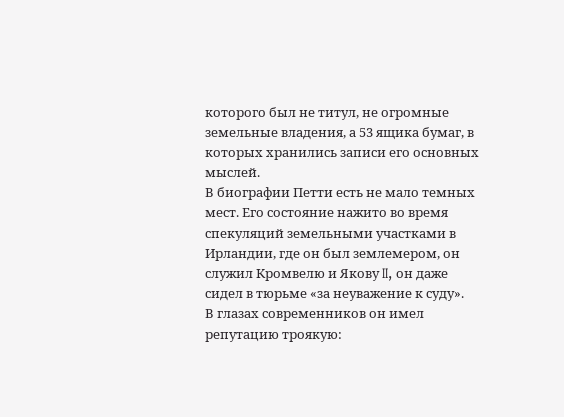которого был не титул, не огромные земельные владения, а 53 ящика бумаг, в которых хранились записи его основных мыслей.
В биографии Петти есть не мало темных мест. Его состояние нажито во время спекуляций земельными участками в Ирландии, где он был землемером, он служил Кромвелю и Якову II, он даже сидел в тюрьме «за неуважение к суду».
В глазах современников он имел репутацию троякую: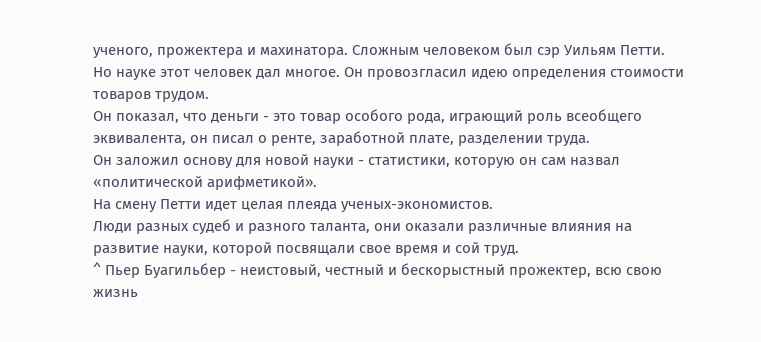ученого, прожектера и махинатора. Сложным человеком был сэр Уильям Петти.
Но науке этот человек дал многое. Он провозгласил идею определения стоимости товаров трудом.
Он показал, что деньги - это товар особого рода, играющий роль всеобщего эквивалента, он писал о ренте, заработной плате, разделении труда.
Он заложил основу для новой науки - статистики, которую он сам назвал «политической арифметикой».
На смену Петти идет целая плеяда ученых-экономистов.
Люди разных судеб и разного таланта, они оказали различные влияния на развитие науки, которой посвящали свое время и сой труд.
^ Пьер Буагильбер - неистовый, честный и бескорыстный прожектер, всю свою жизнь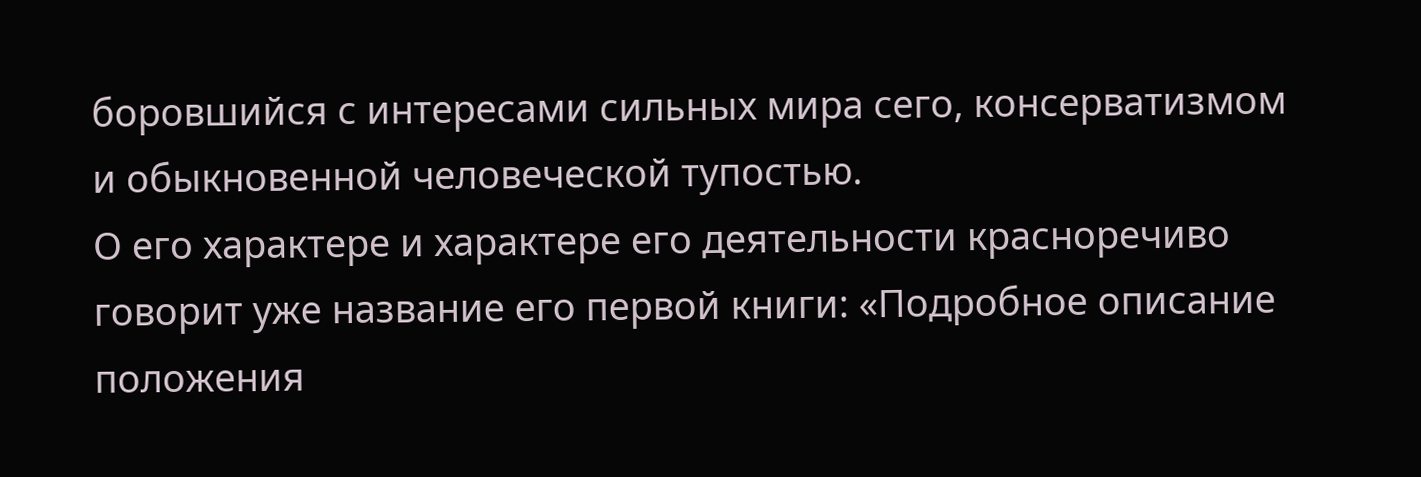боровшийся с интересами сильных мира сего, консерватизмом и обыкновенной человеческой тупостью.
О его характере и характере его деятельности красноречиво говорит уже название его первой книги: «Подробное описание положения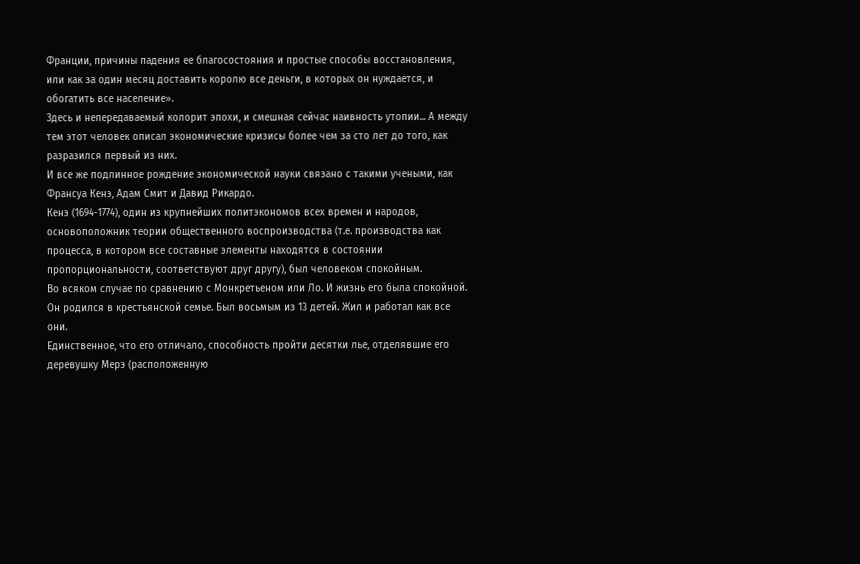Франции, причины падения ее благосостояния и простые способы восстановления, или как за один месяц доставить королю все деньги, в которых он нуждается, и обогатить все население».
Здесь и непередаваемый колорит эпохи, и смешная сейчас наивность утопии... А между тем этот человек описал экономические кризисы более чем за сто лет до того, как разразился первый из них.
И все же подлинное рождение экономической науки связано с такими учеными, как Франсуа Кенэ, Адам Смит и Давид Рикардо.
Кенэ (1694-1774), один из крупнейших политэкономов всех времен и народов, основоположник теории общественного воспроизводства (т.е. производства как процесса, в котором все составные элементы находятся в состоянии пропорциональности, соответствуют друг другу), был человеком спокойным.
Во всяком случае по сравнению с Монкретьеном или Ло. И жизнь его была спокойной.
Он родился в крестьянской семье. Был восьмым из 13 детей. Жил и работал как все они.
Единственное, что его отличало, способность пройти десятки лье, отделявшие его деревушку Мерэ (расположенную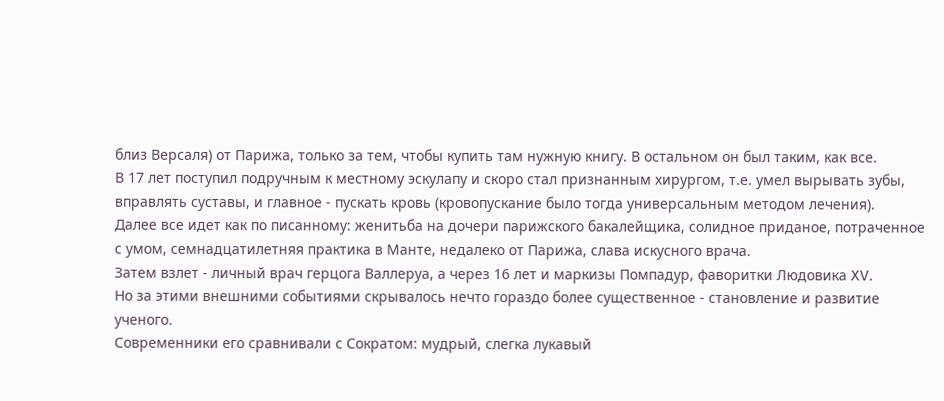близ Версаля) от Парижа, только за тем, чтобы купить там нужную книгу. В остальном он был таким, как все.
В 17 лет поступил подручным к местному эскулапу и скоро стал признанным хирургом, т.е. умел вырывать зубы, вправлять суставы, и главное - пускать кровь (кровопускание было тогда универсальным методом лечения).
Далее все идет как по писанному: женитьба на дочери парижского бакалейщика, солидное приданое, потраченное с умом, семнадцатилетняя практика в Манте, недалеко от Парижа, слава искусного врача.
Затем взлет - личный врач герцога Валлеруа, а через 16 лет и маркизы Помпадур, фаворитки Людовика XV.
Но за этими внешними событиями скрывалось нечто гораздо более существенное - становление и развитие ученого.
Современники его сравнивали с Сократом: мудрый, слегка лукавый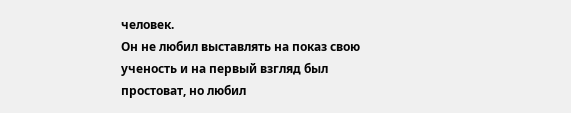человек.
Он не любил выставлять на показ свою ученость и на первый взгляд был простоват, но любил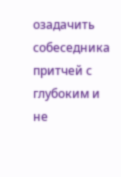озадачить собеседника притчей с глубоким и не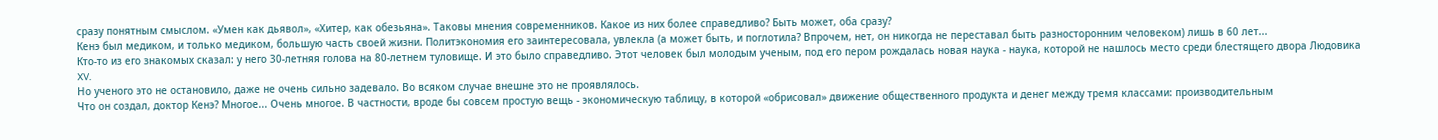сразу понятным смыслом. «Умен как дьявол», «Хитер, как обезьяна». Таковы мнения современников. Какое из них более справедливо? Быть может, оба сразу?
Кенэ был медиком, и только медиком, большую часть своей жизни. Политэкономия его заинтересовала, увлекла (а может быть, и поглотила? Впрочем, нет, он никогда не переставал быть разносторонним человеком) лишь в 60 лет...
Кто-то из его знакомых сказал: у него 30-летняя голова на 80-летнем туловище. И это было справедливо. Этот человек был молодым ученым, под его пером рождалась новая наука - наука, которой не нашлось место среди блестящего двора Людовика XV.
Но ученого это не остановило, даже не очень сильно задевало. Во всяком случае внешне это не проявлялось.
Что он создал, доктор Кенэ? Многое... Очень многое. В частности, вроде бы совсем простую вещь - экономическую таблицу, в которой «обрисовал» движение общественного продукта и денег между тремя классами: производительным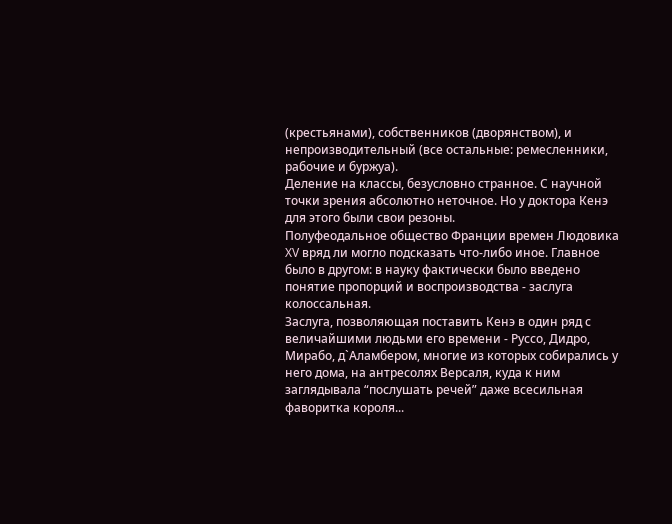(крестьянами), собственников (дворянством), и непроизводительный (все остальные: ремесленники, рабочие и буржуа).
Деление на классы, безусловно странное. С научной точки зрения абсолютно неточное. Но у доктора Кенэ для этого были свои резоны.
Полуфеодальное общество Франции времен Людовика XV вряд ли могло подсказать что-либо иное. Главное было в другом: в науку фактически было введено понятие пропорций и воспроизводства - заслуга колоссальная.
Заслуга, позволяющая поставить Кенэ в один ряд с величайшими людьми его времени - Руссо, Дидро, Мирабо, д`Аламбером, многие из которых собирались у него дома, на антресолях Версаля, куда к ним заглядывала “послушать речей” даже всесильная фаворитка короля...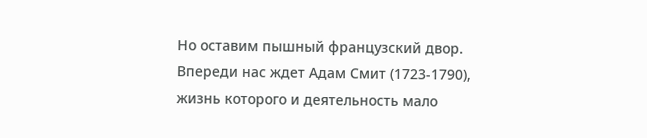Но оставим пышный французский двор. Впереди нас ждет Адам Смит (1723-1790), жизнь которого и деятельность мало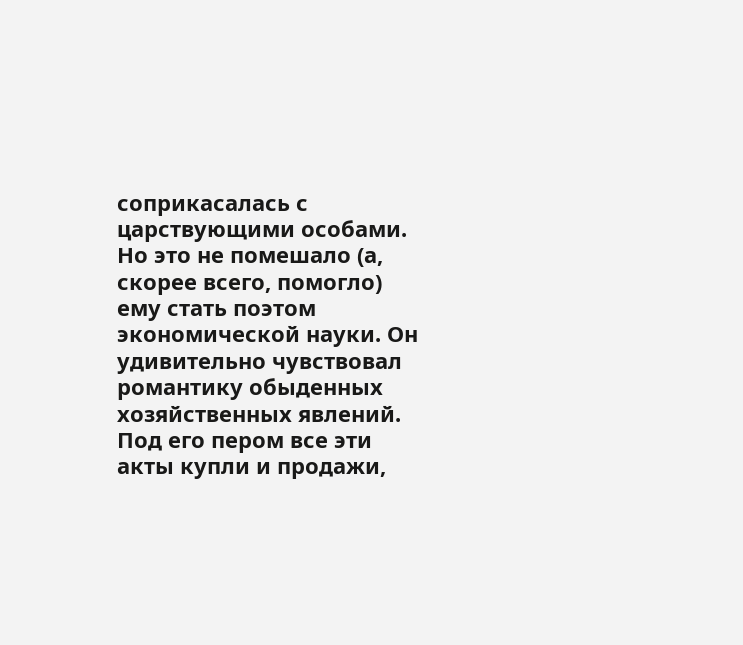соприкасалась с царствующими особами.
Но это не помешало (а, скорее всего, помогло) ему стать поэтом экономической науки. Он удивительно чувствовал романтику обыденных хозяйственных явлений.
Под его пером все эти акты купли и продажи,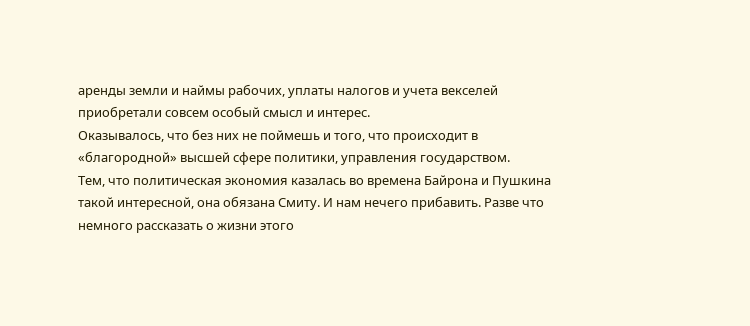аренды земли и наймы рабочих, уплаты налогов и учета векселей приобретали совсем особый смысл и интерес.
Оказывалось, что без них не поймешь и того, что происходит в «благородной» высшей сфере политики, управления государством.
Тем, что политическая экономия казалась во времена Байрона и Пушкина такой интересной, она обязана Смиту. И нам нечего прибавить. Разве что немного рассказать о жизни этого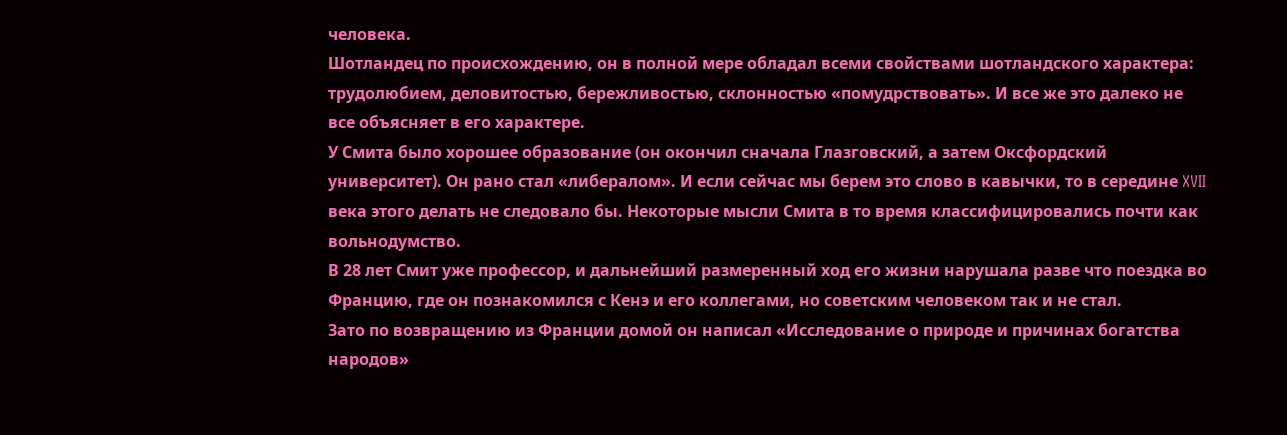человека.
Шотландец по происхождению, он в полной мере обладал всеми свойствами шотландского характера: трудолюбием, деловитостью, бережливостью, склонностью «помудрствовать». И все же это далеко не все объясняет в его характере.
У Смита было хорошее образование (он окончил сначала Глазговский, а затем Оксфордский университет). Он рано стал «либералом». И если сейчас мы берем это слово в кавычки, то в середине XVII века этого делать не следовало бы. Некоторые мысли Смита в то время классифицировались почти как вольнодумство.
В 28 лет Смит уже профессор, и дальнейший размеренный ход его жизни нарушала разве что поездка во Францию, где он познакомился с Кенэ и его коллегами, но советским человеком так и не стал.
Зато по возвращению из Франции домой он написал «Исследование о природе и причинах богатства народов»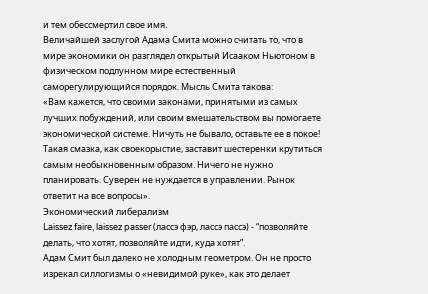и тем обессмертил свое имя.
Величайшей заслугой Адама Смита можно считать то, что в мире экономики он разглядел открытый Исааком Ньютоном в физическом подлунном мире естественный саморегулирующийся порядок. Мысль Смита такова:
«Вам кажется, что своими законами, принятыми из самых лучших побуждений, или своим вмешательством вы помогаете экономической системе. Ничуть не бывало, оставьте ее в покое! Такая смазка, как своекорыстие, заставит шестеренки крутиться самым необыкновенным образом. Ничего не нужно планировать. Суверен не нуждается в управлении. Рынок ответит на все вопросы».
Экономический либерализм
Laissez faire, laissez passer (лассэ фэр, лассэ пассэ) - “позволяйте делать, что хотят, позволяйте идти, куда хотят”.
Адам Смит был далеко не холодным геометром. Он не просто изрекал силлогизмы о «невидимой руке», как это делает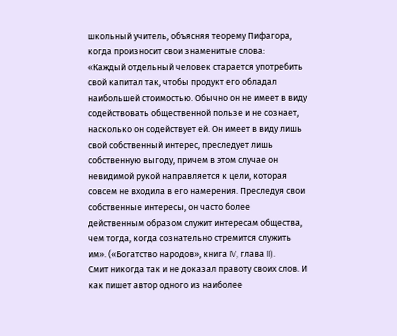школьный учитель, объясняя теорему Пифагора, когда произносит свои знаменитые слова:
«Каждый отдельный человек старается употребить свой капитал так, чтобы продукт его обладал наибольшей стоимостью. Обычно он не имеет в виду содействовать общественной пользе и не сознает, насколько он содействует ей. Он имеет в виду лишь свой собственный интерес, преследует лишь собственную выгоду, причем в этом случае он невидимой рукой направляется к цели, которая совсем не входила в его намерения. Преследуя свои собственные интересы, он часто более действенным образом служит интересам общества, чем тогда, когда сознательно стремится служить им». («Богатство народов», книга IV, глава II).
Смит никогда так и не доказал правоту своих слов. И как пишет автор одного из наиболее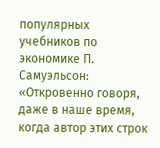популярных учебников по экономике П. Самуэльсон: «Откровенно говоря, даже в наше время, когда автор этих строк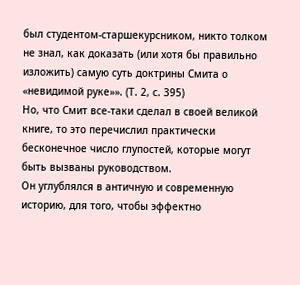был студентом-старшекурсником, никто толком не знал, как доказать (или хотя бы правильно изложить) самую суть доктрины Смита о «невидимой руке»». (Т. 2, с. 395)
Но, что Смит все-таки сделал в своей великой книге, то это перечислил практически бесконечное число глупостей, которые могут быть вызваны руководством.
Он углублялся в античную и современную историю, для того, чтобы эффектно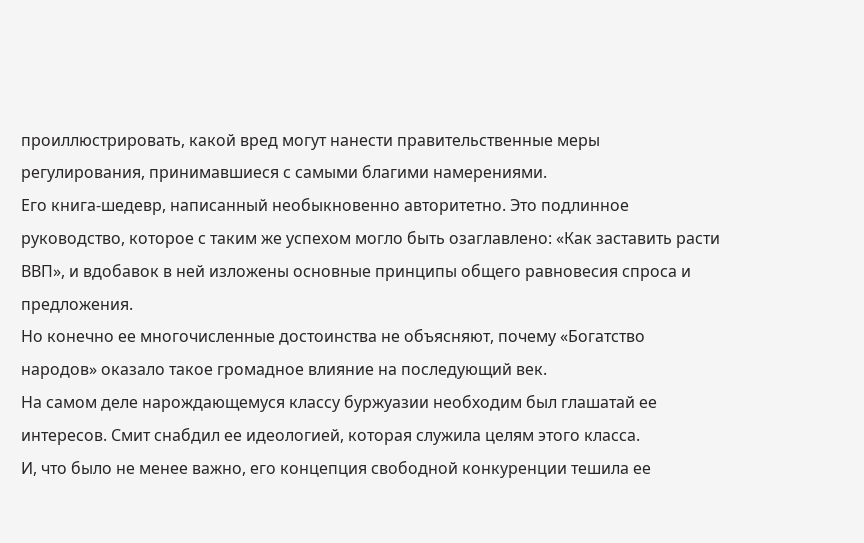проиллюстрировать, какой вред могут нанести правительственные меры регулирования, принимавшиеся с самыми благими намерениями.
Его книга-шедевр, написанный необыкновенно авторитетно. Это подлинное руководство, которое с таким же успехом могло быть озаглавлено: «Как заставить расти ВВП», и вдобавок в ней изложены основные принципы общего равновесия спроса и предложения.
Но конечно ее многочисленные достоинства не объясняют, почему «Богатство народов» оказало такое громадное влияние на последующий век.
На самом деле нарождающемуся классу буржуазии необходим был глашатай ее интересов. Смит снабдил ее идеологией, которая служила целям этого класса.
И, что было не менее важно, его концепция свободной конкуренции тешила ее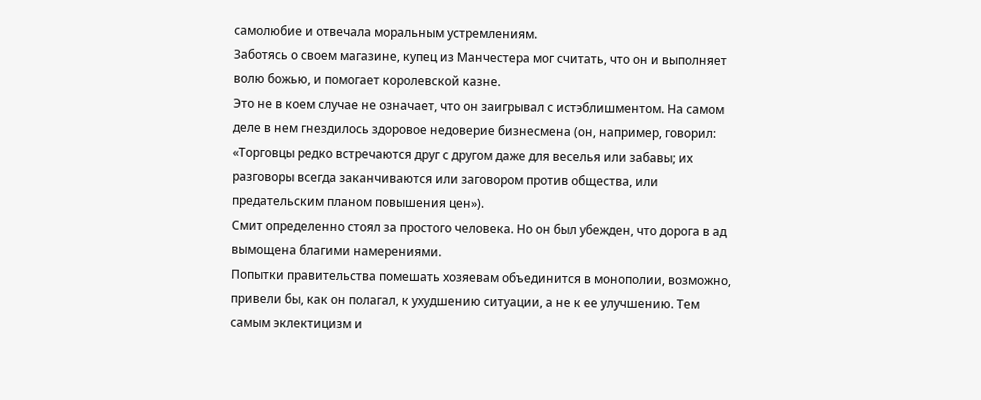самолюбие и отвечала моральным устремлениям.
Заботясь о своем магазине, купец из Манчестера мог считать, что он и выполняет волю божью, и помогает королевской казне.
Это не в коем случае не означает, что он заигрывал с истэблишментом. На самом деле в нем гнездилось здоровое недоверие бизнесмена (он, например, говорил: «Торговцы редко встречаются друг с другом даже для веселья или забавы; их разговоры всегда заканчиваются или заговором против общества, или предательским планом повышения цен»).
Смит определенно стоял за простого человека. Но он был убежден, что дорога в ад вымощена благими намерениями.
Попытки правительства помешать хозяевам объединится в монополии, возможно, привели бы, как он полагал, к ухудшению ситуации, а не к ее улучшению. Тем самым эклектицизм и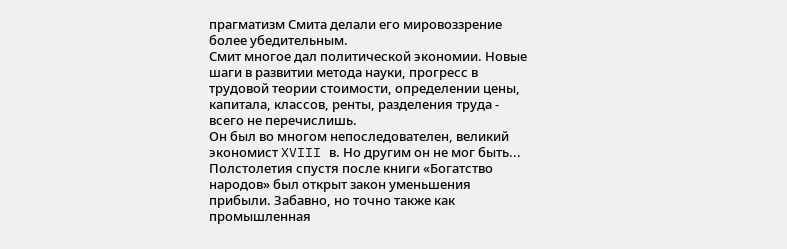прагматизм Смита делали его мировоззрение более убедительным.
Смит многое дал политической экономии. Новые шаги в развитии метода науки, прогресс в трудовой теории стоимости, определении цены, капитала, классов, ренты, разделения труда - всего не перечислишь.
Он был во многом непоследователен, великий экономист XVIII в. Но другим он не мог быть...
Полстолетия спустя после книги «Богатство народов» был открыт закон уменьшения прибыли. Забавно, но точно также как промышленная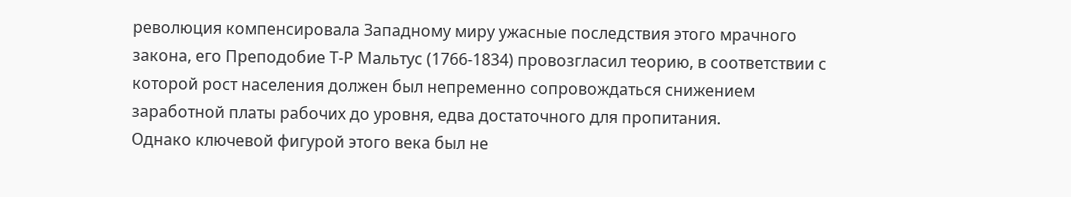революция компенсировала Западному миру ужасные последствия этого мрачного закона, его Преподобие Т-Р Мальтус (1766-1834) провозгласил теорию, в соответствии с которой рост населения должен был непременно сопровождаться снижением заработной платы рабочих до уровня, едва достаточного для пропитания.
Однако ключевой фигурой этого века был не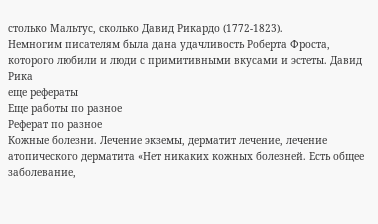столько Мальтус, сколько Давид Рикардо (1772-1823).
Немногим писателям была дана удачливость Роберта Фроста, которого любили и люди с примитивными вкусами и эстеты. Давид Рика
еще рефераты
Еще работы по разное
Реферат по разное
Кожные болезни. Лечение экземы, дерматит лечение, лечение атопического дерматита «Нет никаких кожных болезней. Есть общее заболевание,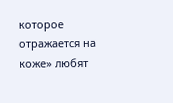которое отражается на коже» любят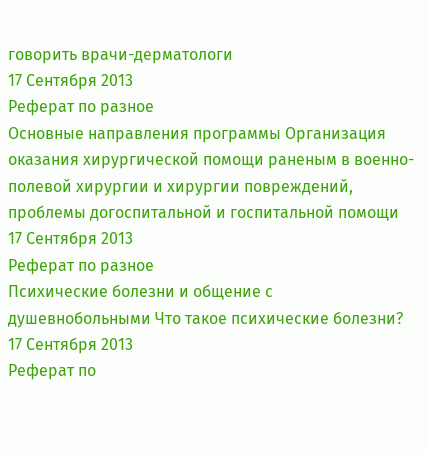говорить врачи-дерматологи
17 Сентября 2013
Реферат по разное
Основные направления программы Организация оказания хирургической помощи раненым в военно-полевой хирургии и хирургии повреждений, проблемы догоспитальной и госпитальной помощи
17 Сентября 2013
Реферат по разное
Психические болезни и общение с душевнобольными Что такое психические болезни?
17 Сентября 2013
Реферат по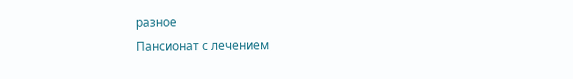разное
Пансионат с лечением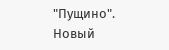"Пущино". Новый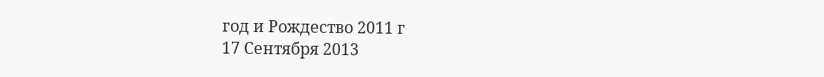год и Рождество 2011 г
17 Сентября 2013